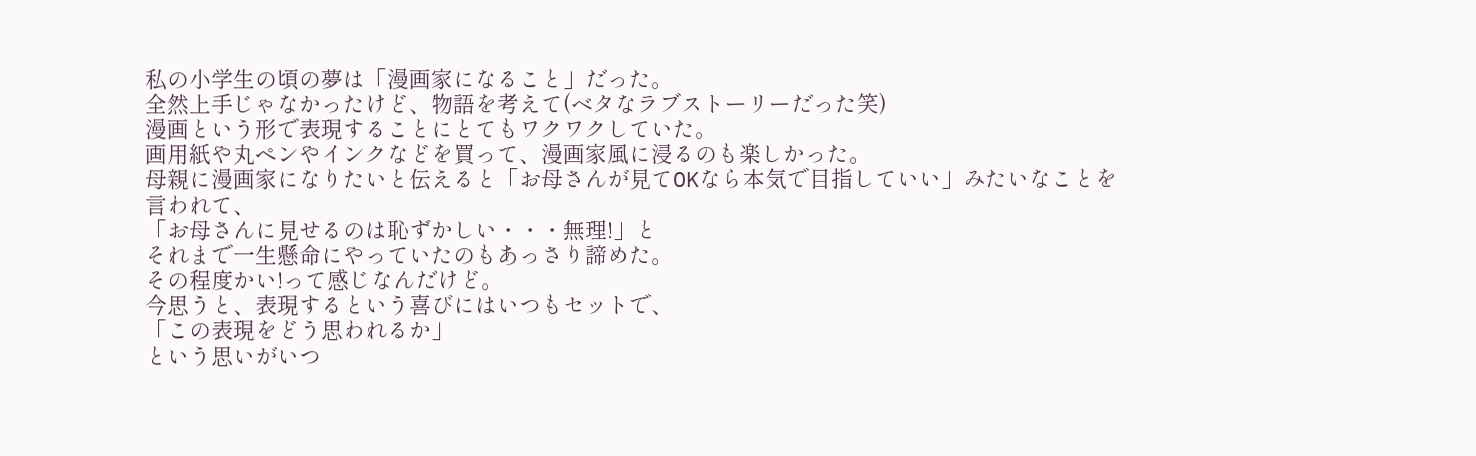私の小学生の頃の夢は「漫画家になること」だった。
全然上手じゃなかったけど、物語を考えて(ベタなラブストーリーだった笑)
漫画という形で表現することにとてもワクワクしていた。
画用紙や丸ペンやインクなどを買って、漫画家風に浸るのも楽しかった。
母親に漫画家になりたいと伝えると「お母さんが見てOKなら本気で目指していい」みたいなことを言われて、
「お母さんに見せるのは恥ずかしい・・・無理!」と
それまで一生懸命にやっていたのもあっさり諦めた。
その程度かい!って感じなんだけど。
今思うと、表現するという喜びにはいつもセットで、
「この表現をどう思われるか」
という思いがいつ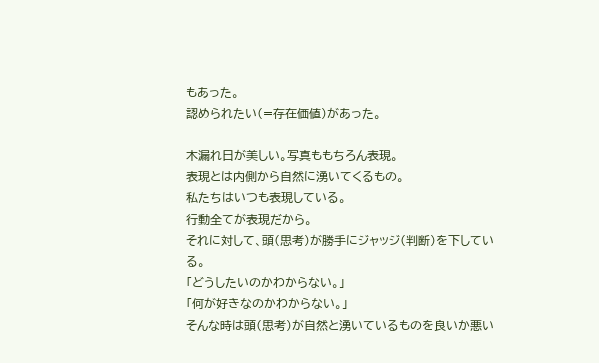もあった。
認められたい(=存在価値)があった。

木漏れ日が美しい。写真ももちろん表現。
表現とは内側から自然に湧いてくるもの。
私たちはいつも表現している。
行動全てが表現だから。
それに対して、頭(思考)が勝手にジャッジ(判断)を下している。
「どうしたいのかわからない。」
「何が好きなのかわからない。」
そんな時は頭(思考)が自然と湧いているものを良いか悪い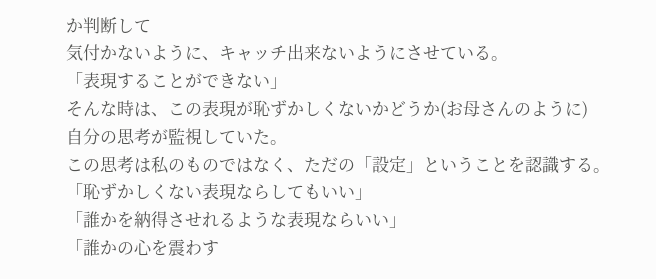か判断して
気付かないように、キャッチ出来ないようにさせている。
「表現することができない」
そんな時は、この表現が恥ずかしくないかどうか(お母さんのように)
自分の思考が監視していた。
この思考は私のものではなく、ただの「設定」ということを認識する。
「恥ずかしくない表現ならしてもいい」
「誰かを納得させれるような表現ならいい」
「誰かの心を震わす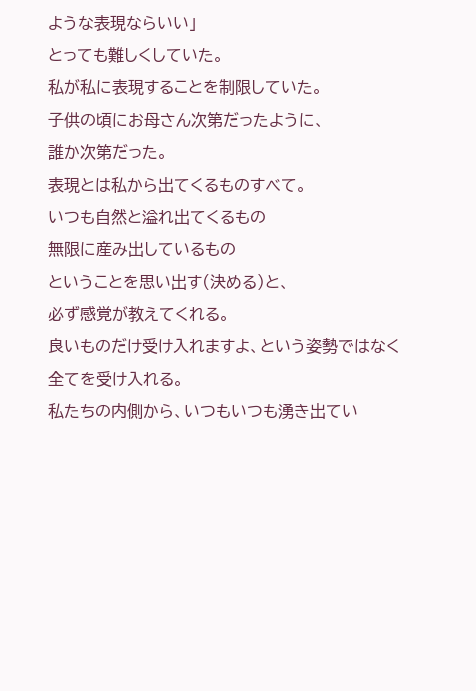ような表現ならいい」
とっても難しくしていた。
私が私に表現することを制限していた。
子供の頃にお母さん次第だったように、
誰か次第だった。
表現とは私から出てくるものすべて。
いつも自然と溢れ出てくるもの
無限に産み出しているもの
ということを思い出す(決める)と、
必ず感覚が教えてくれる。
良いものだけ受け入れますよ、という姿勢ではなく
全てを受け入れる。
私たちの内側から、いつもいつも湧き出てい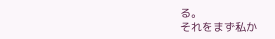る。
それをまず私か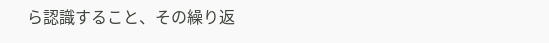ら認識すること、その繰り返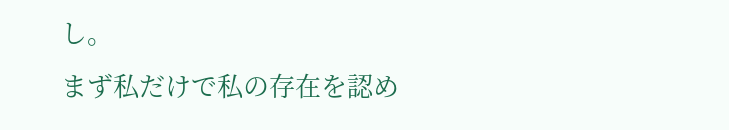し。
まず私だけで私の存在を認め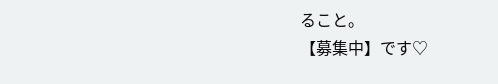ること。
【募集中】です♡